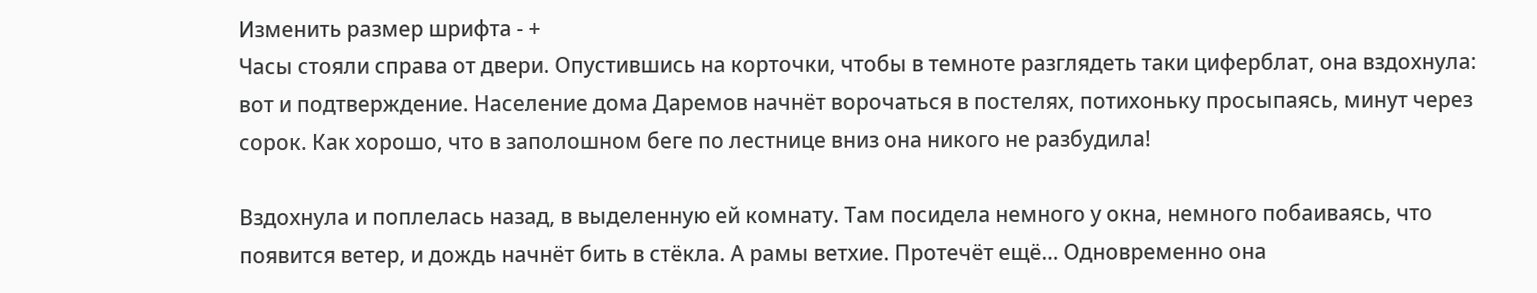Изменить размер шрифта - +
Часы стояли справа от двери. Опустившись на корточки, чтобы в темноте разглядеть таки циферблат, она вздохнула: вот и подтверждение. Население дома Даремов начнёт ворочаться в постелях, потихоньку просыпаясь, минут через сорок. Как хорошо, что в заполошном беге по лестнице вниз она никого не разбудила!

Вздохнула и поплелась назад, в выделенную ей комнату. Там посидела немного у окна, немного побаиваясь, что появится ветер, и дождь начнёт бить в стёкла. А рамы ветхие. Протечёт ещё… Одновременно она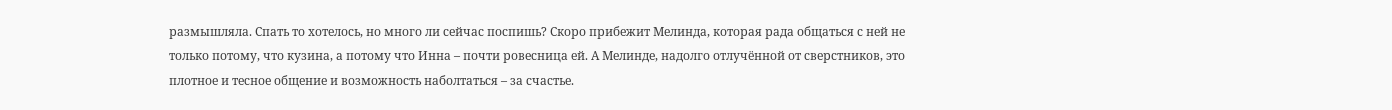размышляла. Спать то хотелось, но много ли сейчас поспишь? Скоро прибежит Мелинда, которая рада общаться с ней не только потому, что кузина, а потому что Инна – почти ровесница ей. А Мелинде, надолго отлучённой от сверстников, это плотное и тесное общение и возможность наболтаться – за счастье.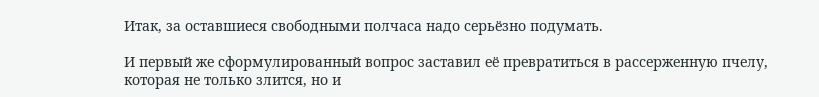Итак, за оставшиеся свободными полчаса надо серьёзно подумать.

И первый же сформулированный вопрос заставил её превратиться в рассерженную пчелу, которая не только злится, но и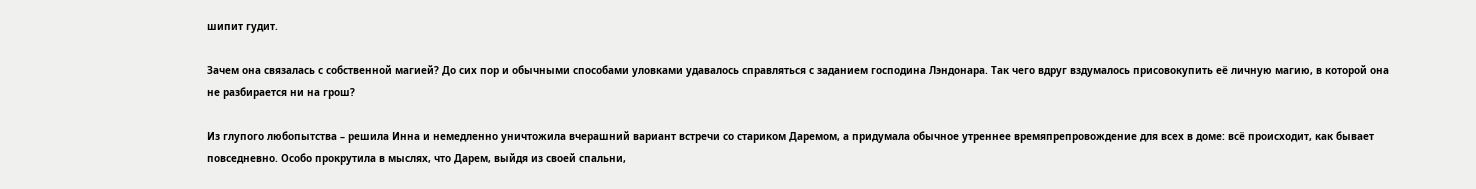шипит гудит.

Зачем она связалась с собственной магией? До сих пор и обычными способами уловками удавалось справляться с заданием господина Лэндонара. Так чего вдруг вздумалось присовокупить её личную магию, в которой она не разбирается ни на грош?

Из глупого любопытства – решила Инна и немедленно уничтожила вчерашний вариант встречи со стариком Даремом, а придумала обычное утреннее времяпрепровождение для всех в доме: всё происходит, как бывает повседневно. Особо прокрутила в мыслях, что Дарем, выйдя из своей спальни,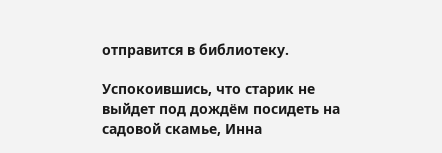отправится в библиотеку.

Успокоившись, что старик не выйдет под дождём посидеть на садовой скамье, Инна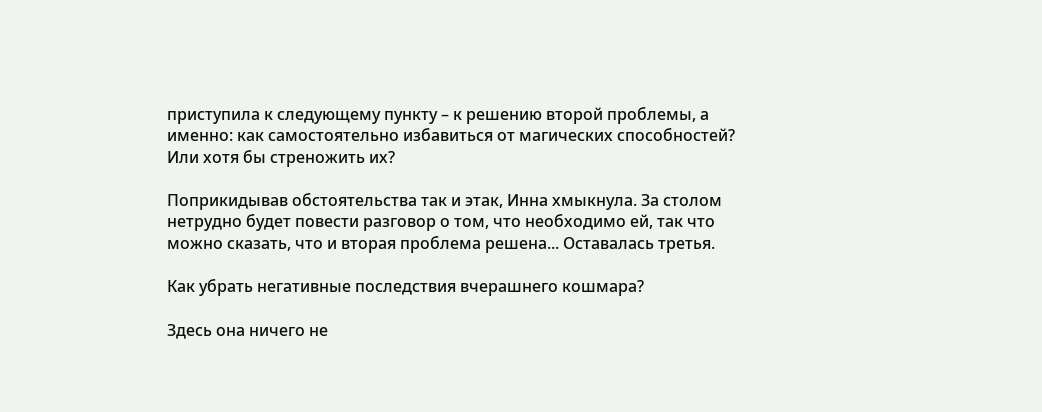приступила к следующему пункту – к решению второй проблемы, а именно: как самостоятельно избавиться от магических способностей? Или хотя бы стреножить их?

Поприкидывав обстоятельства так и этак, Инна хмыкнула. За столом нетрудно будет повести разговор о том, что необходимо ей, так что можно сказать, что и вторая проблема решена... Оставалась третья.

Как убрать негативные последствия вчерашнего кошмара?

Здесь она ничего не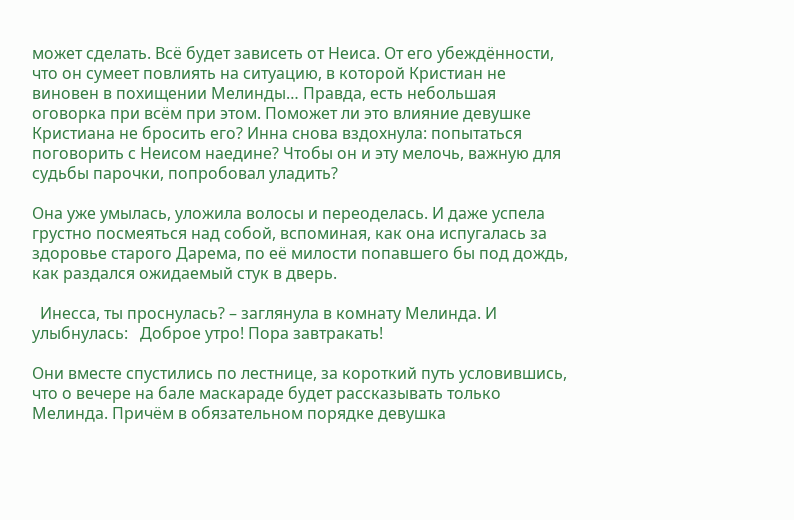может сделать. Всё будет зависеть от Неиса. От его убеждённости, что он сумеет повлиять на ситуацию, в которой Кристиан не виновен в похищении Мелинды… Правда, есть небольшая оговорка при всём при этом. Поможет ли это влияние девушке Кристиана не бросить его? Инна снова вздохнула: попытаться поговорить с Неисом наедине? Чтобы он и эту мелочь, важную для судьбы парочки, попробовал уладить?

Она уже умылась, уложила волосы и переоделась. И даже успела грустно посмеяться над собой, вспоминая, как она испугалась за здоровье старого Дарема, по её милости попавшего бы под дождь, как раздался ожидаемый стук в дверь.

  Инесса, ты проснулась? – заглянула в комнату Мелинда. И улыбнулась:   Доброе утро! Пора завтракать!

Они вместе спустились по лестнице, за короткий путь условившись, что о вечере на бале маскараде будет рассказывать только Мелинда. Причём в обязательном порядке девушка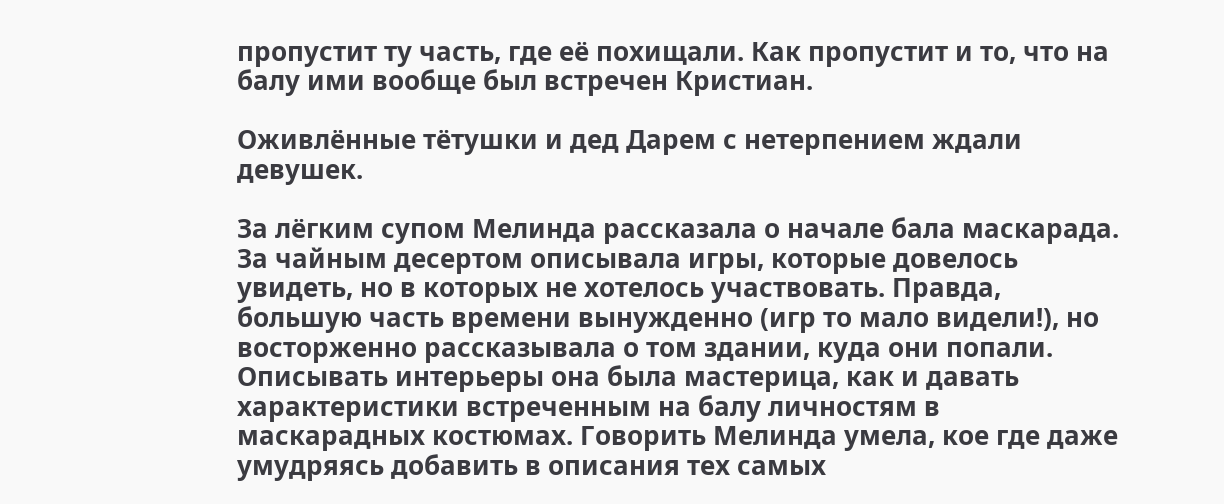пропустит ту часть, где её похищали. Как пропустит и то, что на балу ими вообще был встречен Кристиан.

Оживлённые тётушки и дед Дарем с нетерпением ждали девушек.

За лёгким супом Мелинда рассказала о начале бала маскарада. За чайным десертом описывала игры, которые довелось увидеть, но в которых не хотелось участвовать. Правда, большую часть времени вынужденно (игр то мало видели!), но восторженно рассказывала о том здании, куда они попали. Описывать интерьеры она была мастерица, как и давать характеристики встреченным на балу личностям в маскарадных костюмах. Говорить Мелинда умела, кое где даже умудряясь добавить в описания тех самых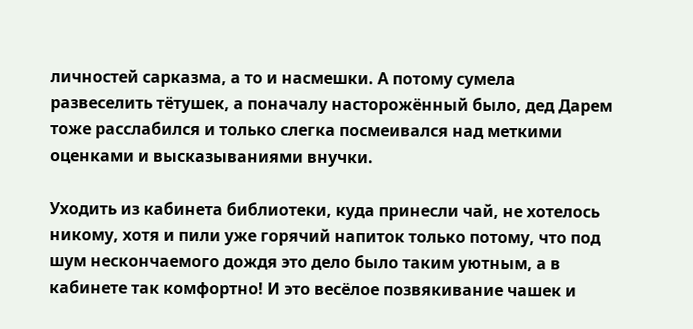личностей сарказма, а то и насмешки. А потому сумела развеселить тётушек, а поначалу насторожённый было, дед Дарем тоже расслабился и только слегка посмеивался над меткими оценками и высказываниями внучки.

Уходить из кабинета библиотеки, куда принесли чай, не хотелось никому, хотя и пили уже горячий напиток только потому, что под шум нескончаемого дождя это дело было таким уютным, а в кабинете так комфортно! И это весёлое позвякивание чашек и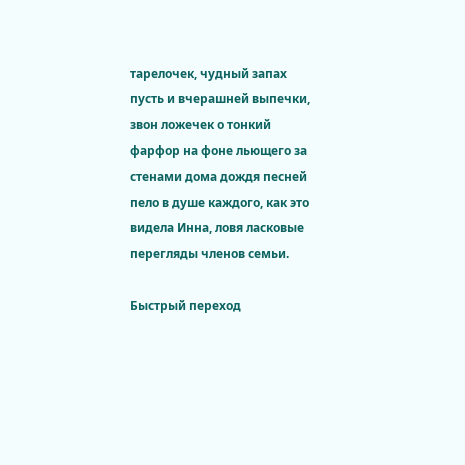тарелочек, чудный запах пусть и вчерашней выпечки, звон ложечек о тонкий фарфор на фоне льющего за стенами дома дождя песней пело в душе каждого, как это видела Инна, ловя ласковые перегляды членов семьи.

Быстрый переход